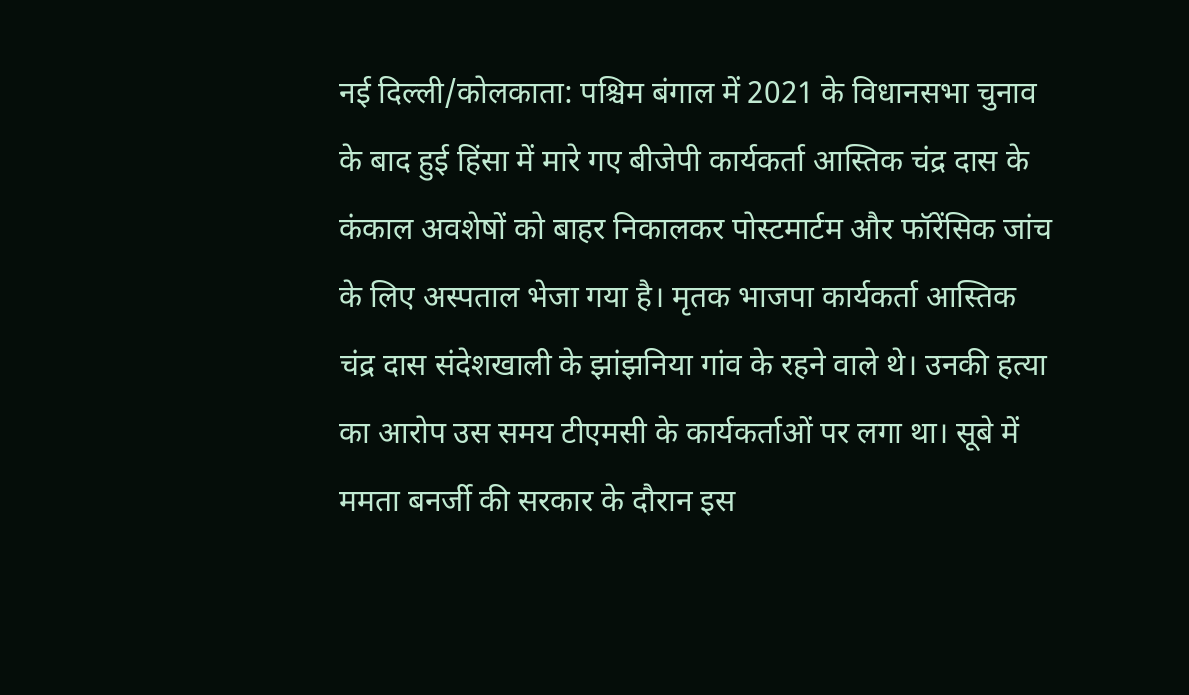नई दिल्ली/कोलकाता: पश्चिम बंगाल में 2021 के विधानसभा चुनाव के बाद हुई हिंसा में मारे गए बीजेपी कार्यकर्ता आस्तिक चंद्र दास के कंकाल अवशेषों को बाहर निकालकर पोस्टमार्टम और फॉरेंसिक जांच के लिए अस्पताल भेजा गया है। मृतक भाजपा कार्यकर्ता आस्तिक चंद्र दास संदेशखाली के झांझनिया गांव के रहने वाले थे। उनकी हत्या का आरोप उस समय टीएमसी के कार्यकर्ताओं पर लगा था। सूबे में ममता बनर्जी की सरकार के दौरान इस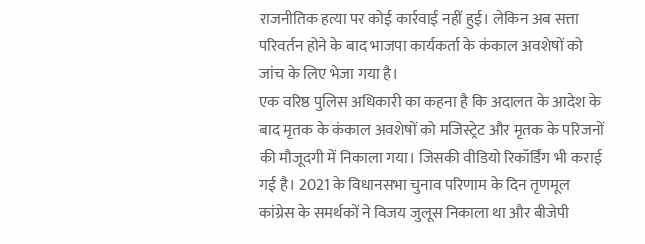राजनीतिक हत्या पर कोई कार्रवाई नहीं हुई। लेकिन अब सत्ता परिवर्तन होने के बाद भाजपा कार्यकर्ता के कंकाल अवशेषों को जांच के लिए भेजा गया है।
एक वरिष्ठ पुलिस अधिकारी का कहना है कि अदालत के आदेश के बाद मृतक के कंकाल अवशेषों को मजिस्ट्रेट और मृतक के परिजनों की मौजूदगी में निकाला गया। जिसकी वीडियो रिकॉर्डिंग भी कराई गई है। 2021 के विधानसभा चुनाव परिणाम के दिन तृणमूल कांग्रेस के समर्थकों ने विजय जुलूस निकाला था और बीजेपी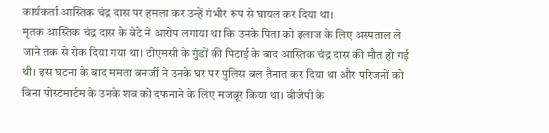कार्यकर्ता आस्तिक चंद्र दास पर हमला कर उन्हें गंभीर रूप से घायल कर दिया था।
मृतक आस्तिक चंद्र दास के बेटे ने आरोप लगाया था कि उनके पिता को इलाज के लिए अस्पताल ले जाने तक से रोक दिया गया था। टीएमसी के गुंडों की पिटाई के बाद आस्तिक चंद्र दास की मौत हो गई थी। इस घटना के बाद ममता बनर्जी ने उनके घर पर पुलिस बल तैनात कर दिया था और परिजनों को बिना पोस्टमार्टम के उनके शव को दफनाने के लिए मजबूर किया था। बीजेपी के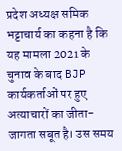प्रदेश अध्यक्ष समिक भट्टाचार्य का कहना है कि यह मामला 2021 के चुनाव के बाद BJP कार्यकर्ताओं पर हुए अत्याचारों का जीता-जागता सबूत है। उस समय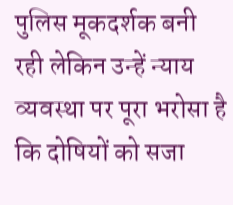पुलिस मूकदर्शक बनी रही लेकिन उन्हें न्याय व्यवस्था पर पूरा भरोसा है कि दोषियों को सजा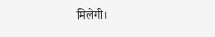मिलेगी।